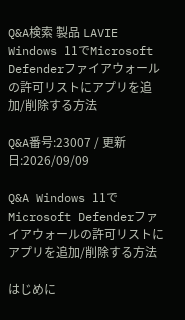Q&A検索 製品 LAVIE Windows 11でMicrosoft Defenderファイアウォールの許可リストにアプリを追加/削除する方法

Q&A番号:23007 / 更新日:2026/09/09

Q&A Windows 11でMicrosoft Defenderファイアウォールの許可リストにアプリを追加/削除する方法

はじめに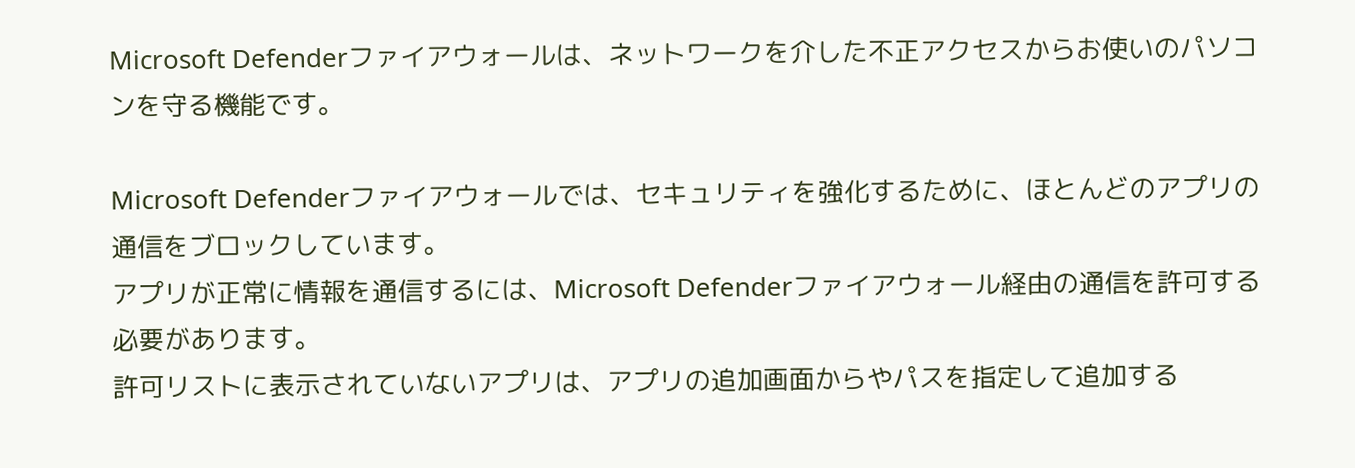Microsoft Defenderファイアウォールは、ネットワークを介した不正アクセスからお使いのパソコンを守る機能です。

Microsoft Defenderファイアウォールでは、セキュリティを強化するために、ほとんどのアプリの通信をブロックしています。
アプリが正常に情報を通信するには、Microsoft Defenderファイアウォール経由の通信を許可する必要があります。
許可リストに表示されていないアプリは、アプリの追加画面からやパスを指定して追加する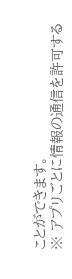ことができます。
※ アプリごとに情報の通信を許可する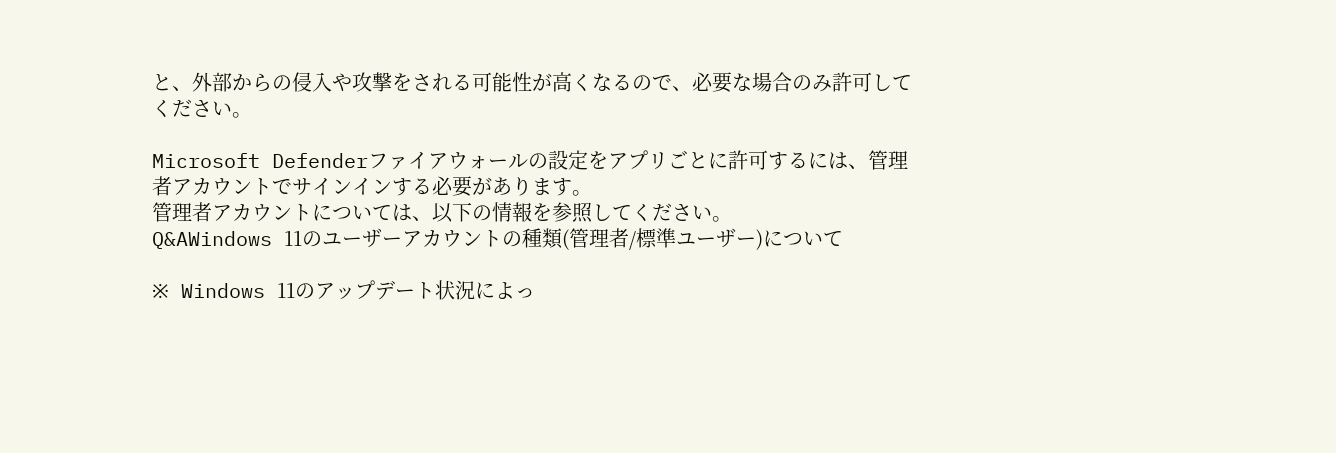と、外部からの侵入や攻撃をされる可能性が高くなるので、必要な場合のみ許可してください。

Microsoft Defenderファイアウォールの設定をアプリごとに許可するには、管理者アカウントでサインインする必要があります。
管理者アカウントについては、以下の情報を参照してください。
Q&AWindows 11のユーザーアカウントの種類(管理者/標準ユーザー)について

※ Windows 11のアップデート状況によっ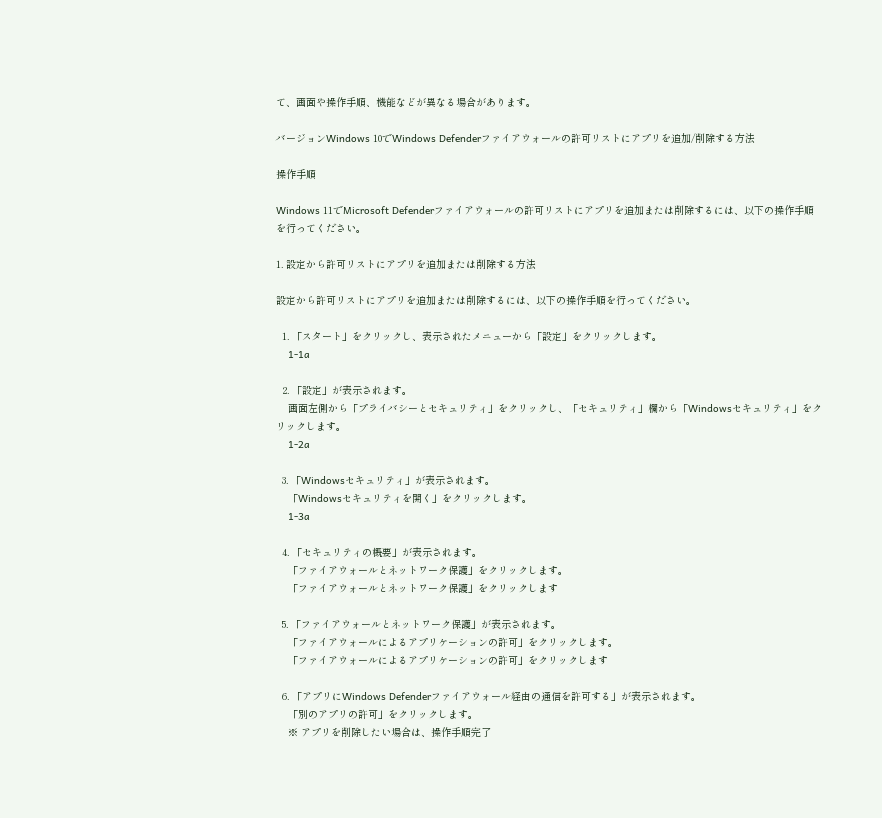て、画面や操作手順、機能などが異なる場合があります。

バージョンWindows 10でWindows Defenderファイアウォールの許可リストにアプリを追加/削除する方法

操作手順

Windows 11でMicrosoft Defenderファイアウォールの許可リストにアプリを追加または削除するには、以下の操作手順を行ってください。

1. 設定から許可リストにアプリを追加または削除する方法

設定から許可リストにアプリを追加または削除するには、以下の操作手順を行ってください。

  1. 「スタート」をクリックし、表示されたメニューから「設定」をクリックします。
    1-1a

  2. 「設定」が表示されます。
    画面左側から「プライバシーとセキュリティ」をクリックし、「セキュリティ」欄から「Windowsセキュリティ」をクリックします。
    1-2a

  3. 「Windowsセキュリティ」が表示されます。
    「Windowsセキュリティを開く」をクリックします。
    1-3a

  4. 「セキュリティの概要」が表示されます。
    「ファイアウォールとネットワーク保護」をクリックします。
    「ファイアウォールとネットワーク保護」をクリックします

  5. 「ファイアウォールとネットワーク保護」が表示されます。
    「ファイアウォールによるアプリケーションの許可」をクリックします。
    「ファイアウォールによるアプリケーションの許可」をクリックします

  6. 「アプリにWindows Defenderファイアウォール経由の通信を許可する」が表示されます。
    「別のアプリの許可」をクリックします。
    ※ アプリを削除したい場合は、操作手順完了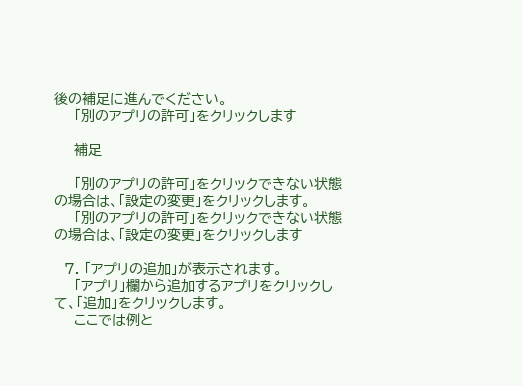後の補足に進んでください。
    「別のアプリの許可」をクリックします

    補足

    「別のアプリの許可」をクリックできない状態の場合は、「設定の変更」をクリックします。
    「別のアプリの許可」をクリックできない状態の場合は、「設定の変更」をクリックします

  7. 「アプリの追加」が表示されます。
    「アプリ」欄から追加するアプリをクリックして、「追加」をクリックします。
    ここでは例と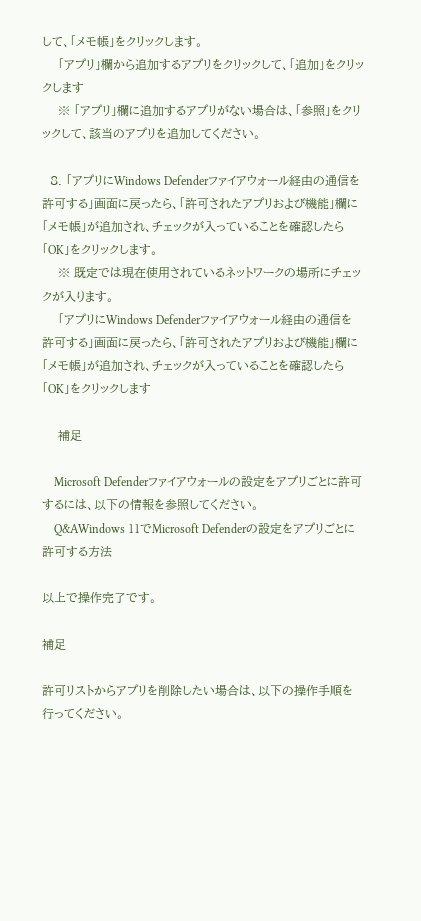して、「メモ帳」をクリックします。
    「アプリ」欄から追加するアプリをクリックして、「追加」をクリックします
    ※ 「アプリ」欄に追加するアプリがない場合は、「参照」をクリックして、該当のアプリを追加してください。

  8. 「アプリにWindows Defenderファイアウォール経由の通信を許可する」画面に戻ったら、「許可されたアプリおよび機能」欄に「メモ帳」が追加され、チェックが入っていることを確認したら「OK」をクリックします。
    ※ 既定では現在使用されているネットワークの場所にチェックが入ります。
    「アプリにWindows Defenderファイアウォール経由の通信を許可する」画面に戻ったら、「許可されたアプリおよび機能」欄に「メモ帳」が追加され、チェックが入っていることを確認したら「OK」をクリックします

    補足

    Microsoft Defenderファイアウォールの設定をアプリごとに許可するには、以下の情報を参照してください。
    Q&AWindows 11でMicrosoft Defenderの設定をアプリごとに許可する方法

以上で操作完了です。

補足

許可リストからアプリを削除したい場合は、以下の操作手順を行ってください。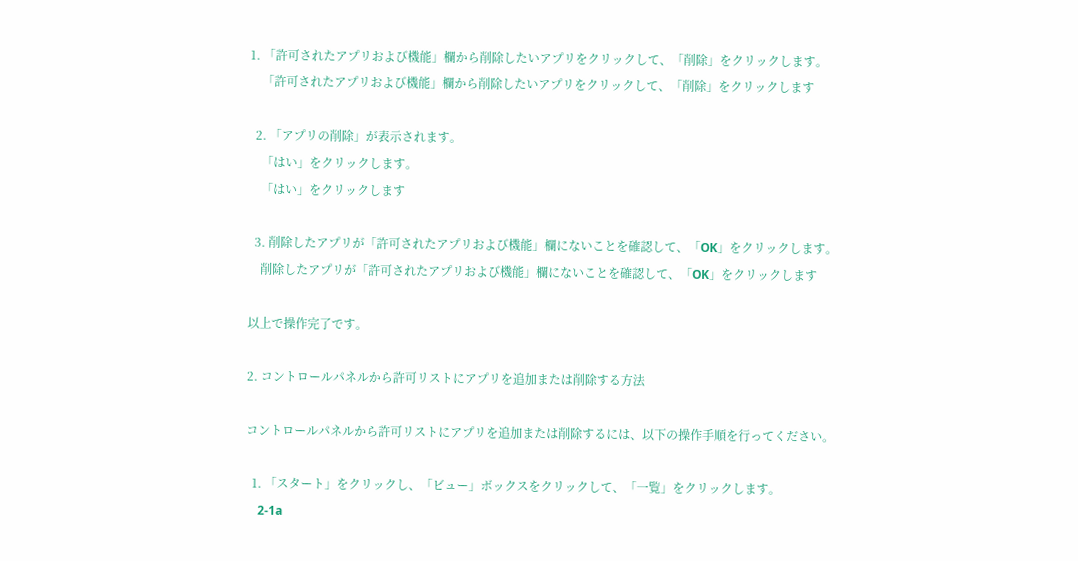1. 「許可されたアプリおよび機能」欄から削除したいアプリをクリックして、「削除」をクリックします。
    「許可されたアプリおよび機能」欄から削除したいアプリをクリックして、「削除」をクリックします

  2. 「アプリの削除」が表示されます。
    「はい」をクリックします。
    「はい」をクリックします

  3. 削除したアプリが「許可されたアプリおよび機能」欄にないことを確認して、「OK」をクリックします。
    削除したアプリが「許可されたアプリおよび機能」欄にないことを確認して、「OK」をクリックします

以上で操作完了です。

2. コントロールパネルから許可リストにアプリを追加または削除する方法

コントロールパネルから許可リストにアプリを追加または削除するには、以下の操作手順を行ってください。

  1. 「スタート」をクリックし、「ビュー」ボックスをクリックして、「一覧」をクリックします。
    2-1a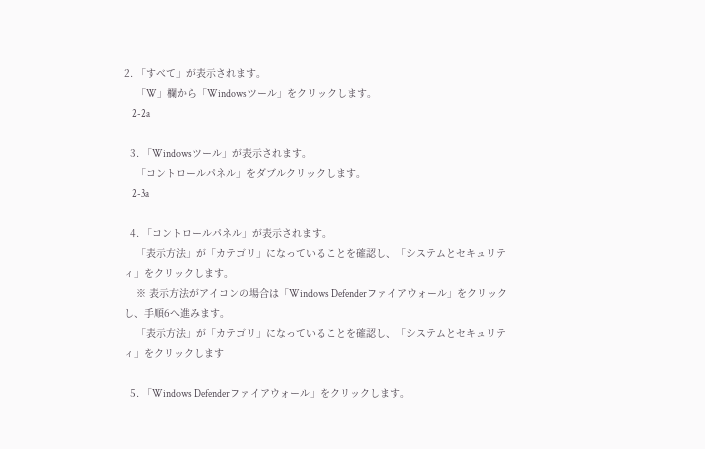2. 「すべて」が表示されます。
    「W」欄から「Windowsツール」をクリックします。
    2-2a

  3. 「Windowsツール」が表示されます。
    「コントロールパネル」をダブルクリックします。
    2-3a

  4. 「コントロールパネル」が表示されます。
    「表示方法」が「カテゴリ」になっていることを確認し、「システムとセキュリティ」をクリックします。
    ※ 表示方法がアイコンの場合は「Windows Defenderファイアウォール」をクリックし、手順6へ進みます。
    「表示方法」が「カテゴリ」になっていることを確認し、「システムとセキュリティ」をクリックします

  5. 「Windows Defenderファイアウォール」をクリックします。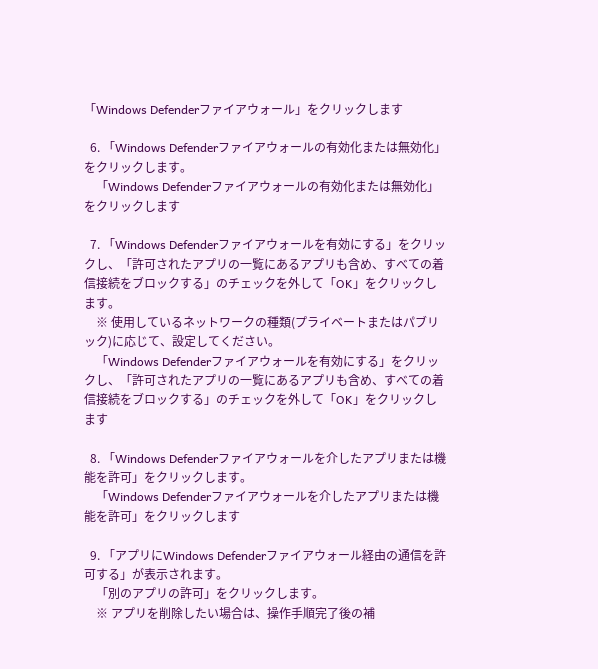「Windows Defenderファイアウォール」をクリックします

  6. 「Windows Defenderファイアウォールの有効化または無効化」をクリックします。
    「Windows Defenderファイアウォールの有効化または無効化」をクリックします

  7. 「Windows Defenderファイアウォールを有効にする」をクリックし、「許可されたアプリの一覧にあるアプリも含め、すべての着信接続をブロックする」のチェックを外して「OK」をクリックします。
    ※ 使用しているネットワークの種類(プライベートまたはパブリック)に応じて、設定してください。
    「Windows Defenderファイアウォールを有効にする」をクリックし、「許可されたアプリの一覧にあるアプリも含め、すべての着信接続をブロックする」のチェックを外して「OK」をクリックします

  8. 「Windows Defenderファイアウォールを介したアプリまたは機能を許可」をクリックします。
    「Windows Defenderファイアウォールを介したアプリまたは機能を許可」をクリックします

  9. 「アプリにWindows Defenderファイアウォール経由の通信を許可する」が表示されます。
    「別のアプリの許可」をクリックします。
    ※ アプリを削除したい場合は、操作手順完了後の補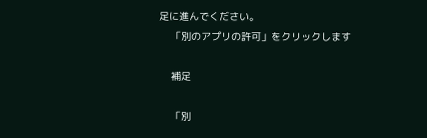足に進んでください。
    「別のアプリの許可」をクリックします

    補足

    「別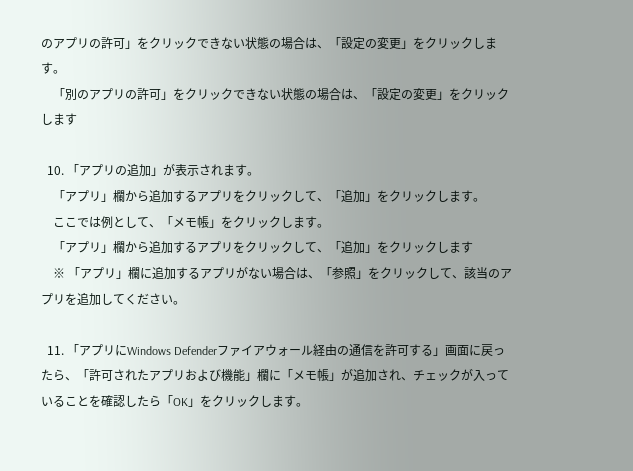のアプリの許可」をクリックできない状態の場合は、「設定の変更」をクリックします。
    「別のアプリの許可」をクリックできない状態の場合は、「設定の変更」をクリックします

  10. 「アプリの追加」が表示されます。
    「アプリ」欄から追加するアプリをクリックして、「追加」をクリックします。
    ここでは例として、「メモ帳」をクリックします。
    「アプリ」欄から追加するアプリをクリックして、「追加」をクリックします
    ※ 「アプリ」欄に追加するアプリがない場合は、「参照」をクリックして、該当のアプリを追加してください。

  11. 「アプリにWindows Defenderファイアウォール経由の通信を許可する」画面に戻ったら、「許可されたアプリおよび機能」欄に「メモ帳」が追加され、チェックが入っていることを確認したら「OK」をクリックします。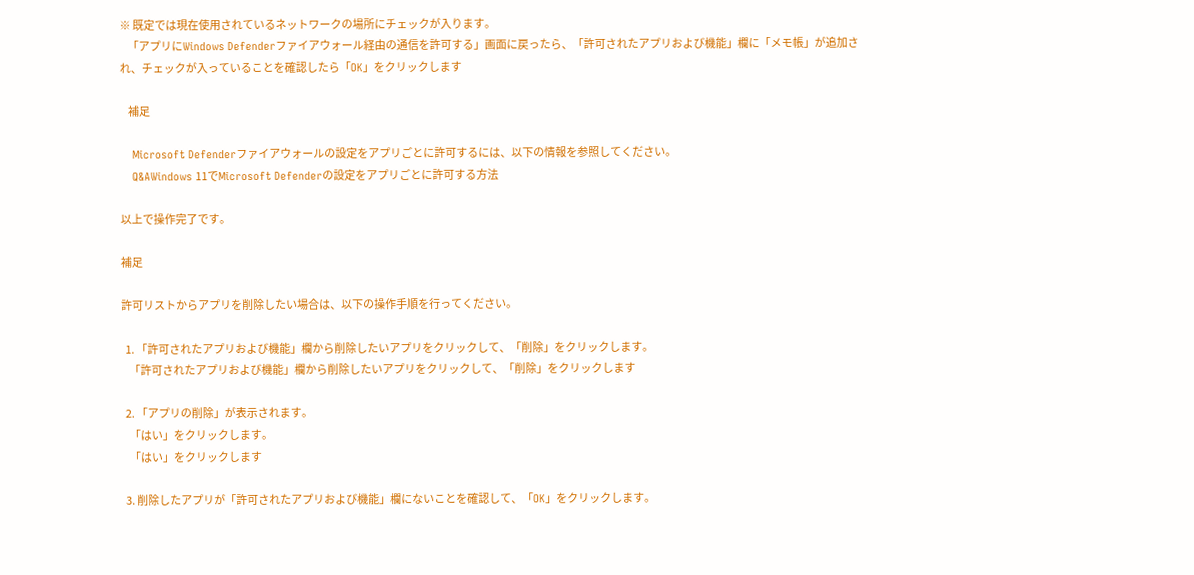※ 既定では現在使用されているネットワークの場所にチェックが入ります。
    「アプリにWindows Defenderファイアウォール経由の通信を許可する」画面に戻ったら、「許可されたアプリおよび機能」欄に「メモ帳」が追加され、チェックが入っていることを確認したら「OK」をクリックします

    補足

    Microsoft Defenderファイアウォールの設定をアプリごとに許可するには、以下の情報を参照してください。
    Q&AWindows 11でMicrosoft Defenderの設定をアプリごとに許可する方法

以上で操作完了です。

補足

許可リストからアプリを削除したい場合は、以下の操作手順を行ってください。

  1. 「許可されたアプリおよび機能」欄から削除したいアプリをクリックして、「削除」をクリックします。
    「許可されたアプリおよび機能」欄から削除したいアプリをクリックして、「削除」をクリックします

  2. 「アプリの削除」が表示されます。
    「はい」をクリックします。
    「はい」をクリックします

  3. 削除したアプリが「許可されたアプリおよび機能」欄にないことを確認して、「OK」をクリックします。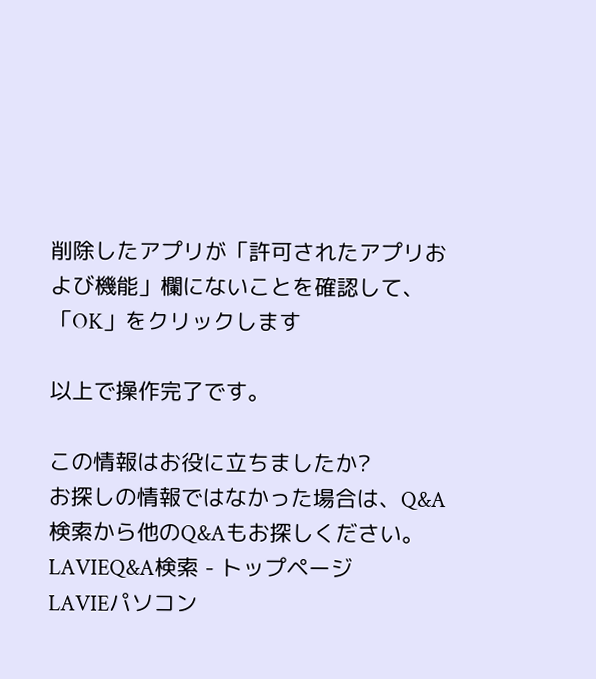削除したアプリが「許可されたアプリおよび機能」欄にないことを確認して、「OK」をクリックします

以上で操作完了です。

この情報はお役に立ちましたか?
お探しの情報ではなかった場合は、Q&A検索から他のQ&Aもお探しください。
LAVIEQ&A検索 - トップページ
LAVIEパソコン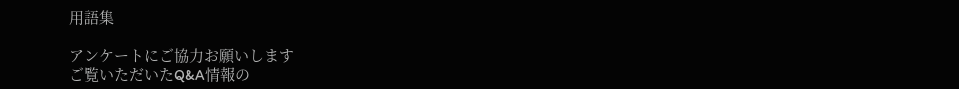用語集

アンケートにご協力お願いします
ご覧いただいたQ&A情報の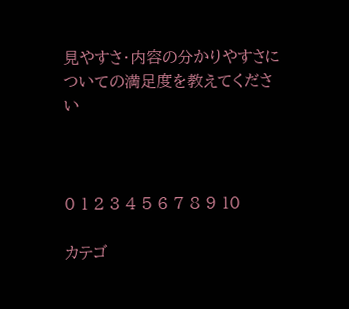見やすさ・内容の分かりやすさについての満足度を教えてください



0 1 2 3 4 5 6 7 8 9 10

カテゴ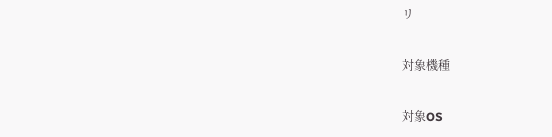リ

対象機種

対象OS